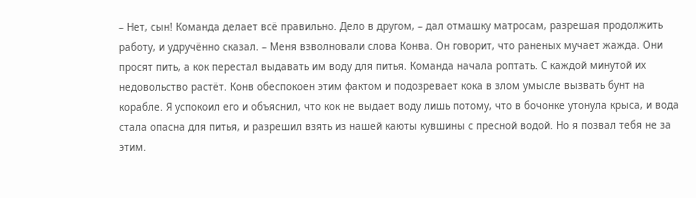– Нет, сын! Команда делает всё правильно. Дело в другом, – дал отмашку матросам, разрешая продолжить работу, и удручённо сказал. – Меня взволновали слова Конва. Он говорит, что раненых мучает жажда. Они просят пить, а кок перестал выдавать им воду для питья. Команда начала роптать. С каждой минутой их недовольство растёт. Конв обеспокоен этим фактом и подозревает кока в злом умысле вызвать бунт на корабле. Я успокоил его и объяснил, что кок не выдает воду лишь потому, что в бочонке утонула крыса, и вода стала опасна для питья, и разрешил взять из нашей каюты кувшины с пресной водой. Но я позвал тебя не за этим.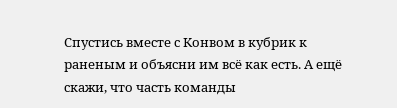Спустись вместе с Конвом в кубрик к раненым и объясни им всё как есть. А ещё скажи, что часть команды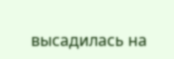высадилась на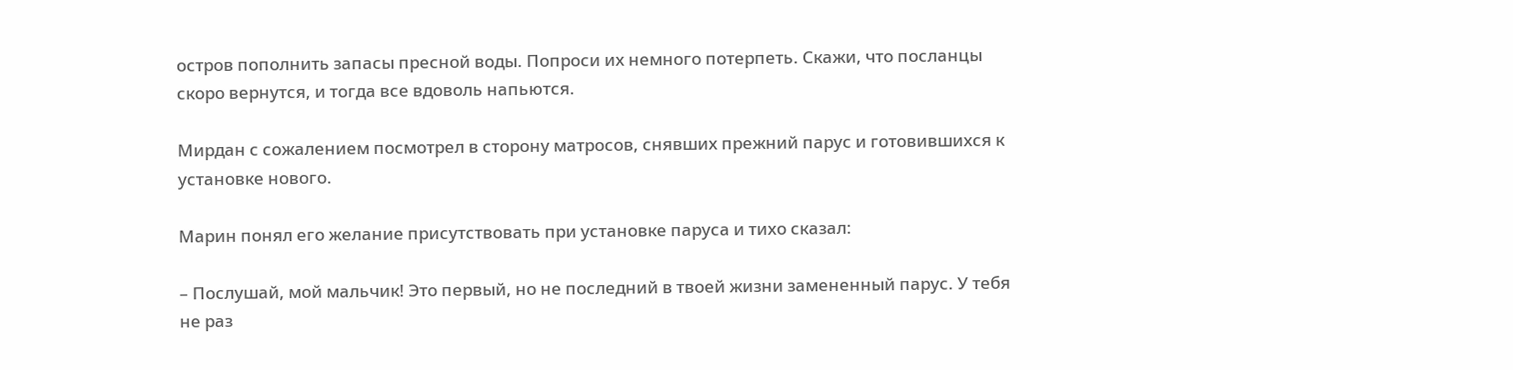остров пополнить запасы пресной воды. Попроси их немного потерпеть. Скажи, что посланцы скоро вернутся, и тогда все вдоволь напьются.

Мирдан с сожалением посмотрел в сторону матросов, снявших прежний парус и готовившихся к установке нового.

Марин понял его желание присутствовать при установке паруса и тихо сказал:

– Послушай, мой мальчик! Это первый, но не последний в твоей жизни замененный парус. У тебя не раз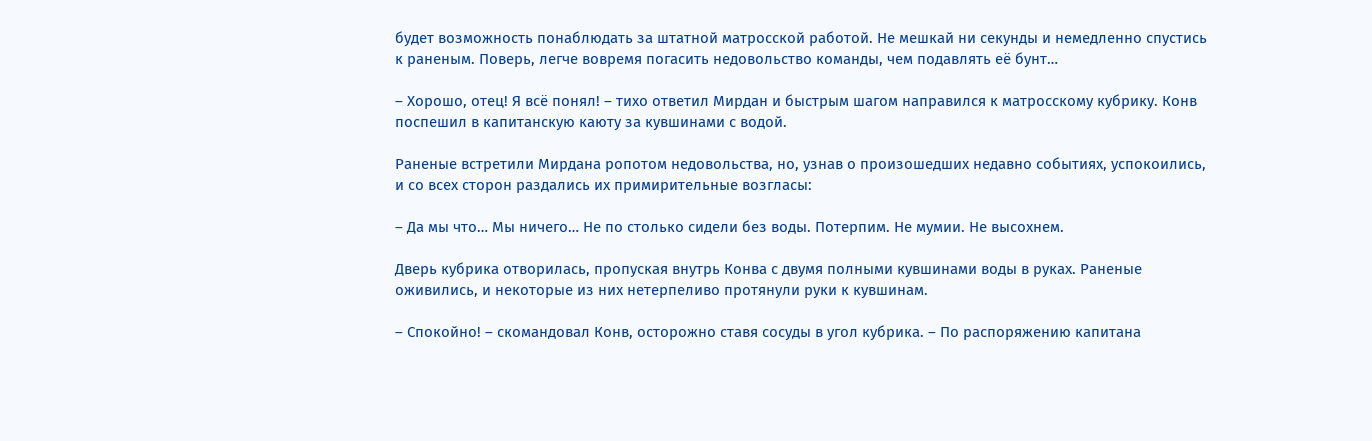будет возможность понаблюдать за штатной матросской работой. Не мешкай ни секунды и немедленно спустись к раненым. Поверь, легче вовремя погасить недовольство команды, чем подавлять её бунт…

– Хорошо, отец! Я всё понял! – тихо ответил Мирдан и быстрым шагом направился к матросскому кубрику. Конв поспешил в капитанскую каюту за кувшинами с водой.

Раненые встретили Мирдана ропотом недовольства, но, узнав о произошедших недавно событиях, успокоились, и со всех сторон раздались их примирительные возгласы:

– Да мы что… Мы ничего… Не по столько сидели без воды. Потерпим. Не мумии. Не высохнем.

Дверь кубрика отворилась, пропуская внутрь Конва с двумя полными кувшинами воды в руках. Раненые оживились, и некоторые из них нетерпеливо протянули руки к кувшинам.

– Спокойно! – скомандовал Конв, осторожно ставя сосуды в угол кубрика. – По распоряжению капитана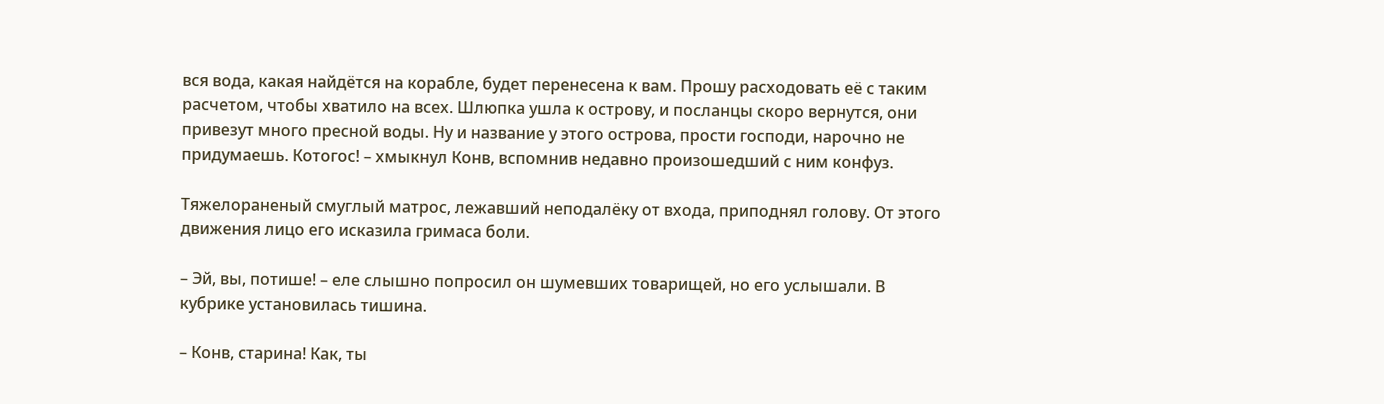вся вода, какая найдётся на корабле, будет перенесена к вам. Прошу расходовать её с таким расчетом, чтобы хватило на всех. Шлюпка ушла к острову, и посланцы скоро вернутся, они привезут много пресной воды. Ну и название у этого острова, прости господи, нарочно не придумаешь. Котогос! – хмыкнул Конв, вспомнив недавно произошедший с ним конфуз.

Тяжелораненый смуглый матрос, лежавший неподалёку от входа, приподнял голову. От этого движения лицо его исказила гримаса боли.

– Эй, вы, потише! – еле слышно попросил он шумевших товарищей, но его услышали. В кубрике установилась тишина.

– Конв, старина! Как, ты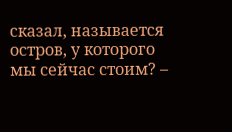сказал, называется остров, у которого мы сейчас стоим? –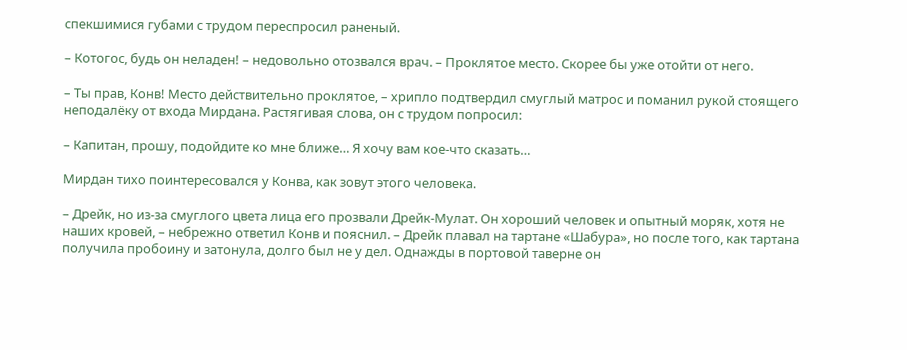спекшимися губами с трудом переспросил раненый.

– Котогос, будь он неладен! – недовольно отозвался врач. – Проклятое место. Скорее бы уже отойти от него.

– Ты прав, Конв! Место действительно проклятое, – хрипло подтвердил смуглый матрос и поманил рукой стоящего неподалёку от входа Мирдана. Растягивая слова, он с трудом попросил:

– Капитан, прошу, подойдите ко мне ближе… Я хочу вам кое-что сказать…

Мирдан тихо поинтересовался у Конва, как зовут этого человека.

– Дрейк, но из-за смуглого цвета лица его прозвали Дрейк-Мулат. Он хороший человек и опытный моряк, хотя не наших кровей, – небрежно ответил Конв и пояснил. – Дрейк плавал на тартане «Шабура», но после того, как тартана получила пробоину и затонула, долго был не у дел. Однажды в портовой таверне он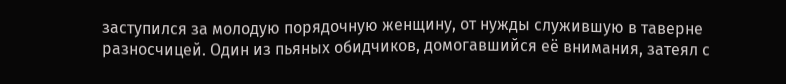заступился за молодую порядочную женщину, от нужды служившую в таверне разносчицей. Один из пьяных обидчиков, домогавшийся её внимания, затеял с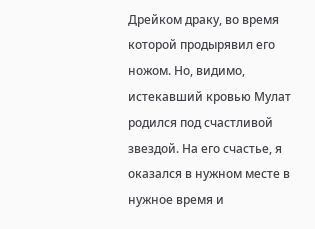Дрейком драку, во время которой продырявил его ножом. Но, видимо, истекавший кровью Мулат родился под счастливой звездой. На его счастье, я оказался в нужном месте в нужное время и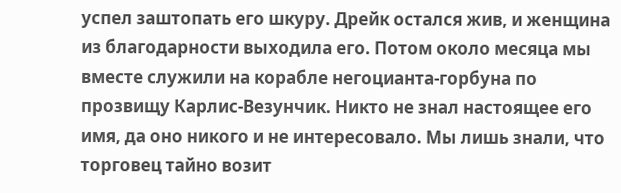успел заштопать его шкуру. Дрейк остался жив, и женщина из благодарности выходила его. Потом около месяца мы вместе служили на корабле негоцианта-горбуна по прозвищу Карлис-Везунчик. Никто не знал настоящее его имя, да оно никого и не интересовало. Мы лишь знали, что торговец тайно возит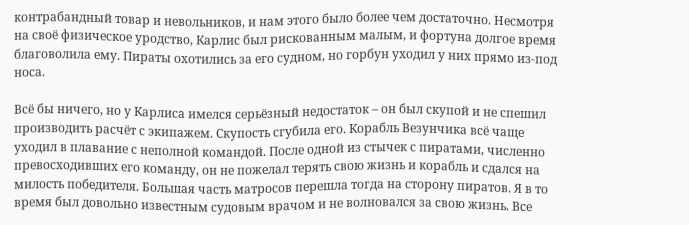контрабандный товар и невольников, и нам этого было более чем достаточно. Несмотря на своё физическое уродство, Карлис был рискованным малым, и фортуна долгое время благоволила ему. Пираты охотились за его судном, но горбун уходил у них прямо из-под носа.

Всё бы ничего, но у Карлиса имелся серьёзный недостаток – он был скупой и не спешил производить расчёт с экипажем. Скупость сгубила его. Корабль Везунчика всё чаще уходил в плавание с неполной командой. После одной из стычек с пиратами, численно превосходивших его команду, он не пожелал терять свою жизнь и корабль и сдался на милость победителя. Большая часть матросов перешла тогда на сторону пиратов. Я в то время был довольно известным судовым врачом и не волновался за свою жизнь. Все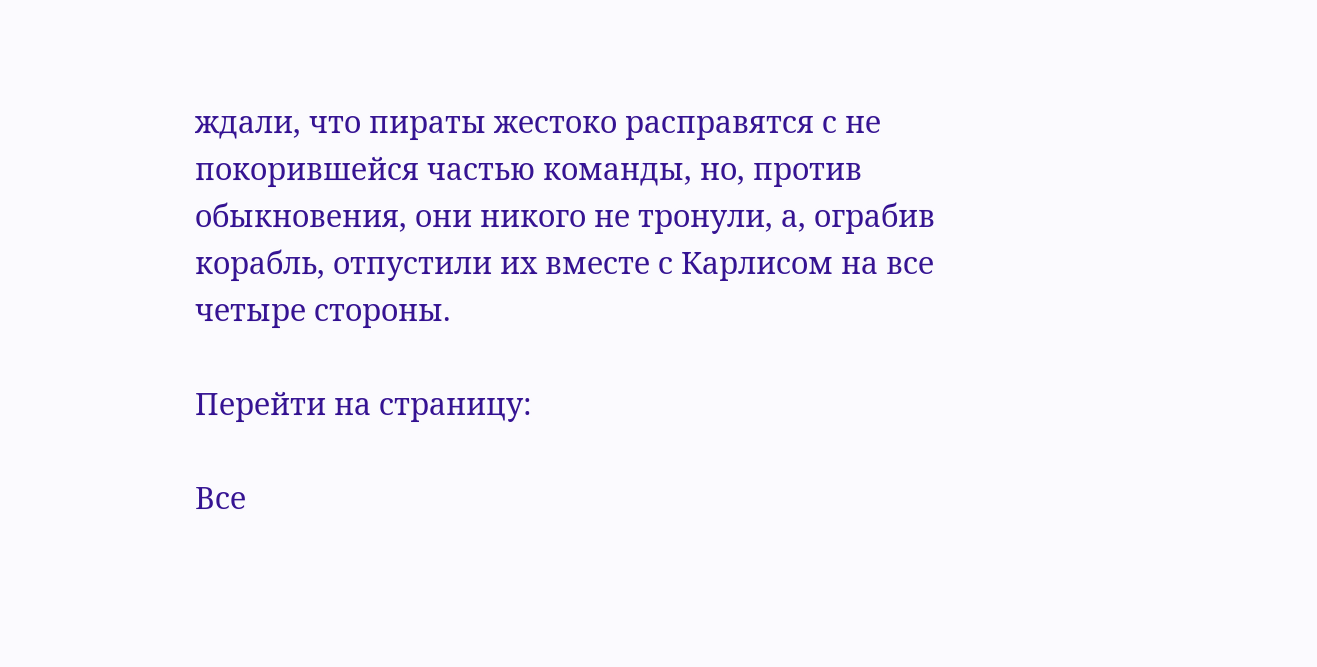ждали, что пираты жестоко расправятся с не покорившейся частью команды, но, против обыкновения, они никого не тронули, а, ограбив корабль, отпустили их вместе с Карлисом на все четыре стороны.

Перейти на страницу:

Все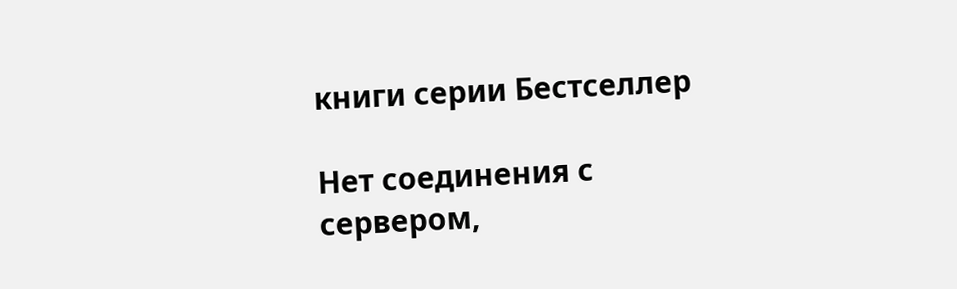книги серии Бестселлер

Нет соединения с сервером,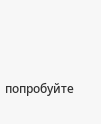попробуйте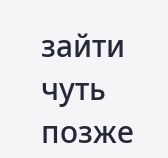зайти чуть позже